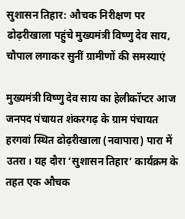सुशासन तिहार: औचक निरीक्षण पर ढोढ़रीखाला पहुंचे मुख्यमंत्री विष्णु देव साय, चौपाल लगाकर सुनीं ग्रामीणों की समस्याएं

मुख्यमंत्री विष्णु देव साय का हेलीकॉप्टर आज जनपद पंचायत शंकरगढ़ के ग्राम पंचायत हरगवां स्थित ढोढ़रीखाला (नवापारा) पारा में उतरा। यह दौरा ‘सुशासन तिहार’ कार्यक्रम के तहत एक औचक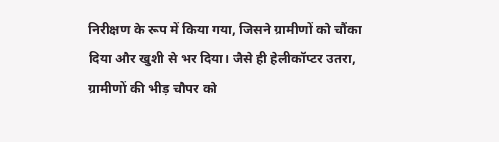निरीक्षण के रूप में किया गया, जिसने ग्रामीणों को चौंका दिया और खुशी से भर दिया। जैसे ही हेलीकॉप्टर उतरा, ग्रामीणों की भीड़ चौपर को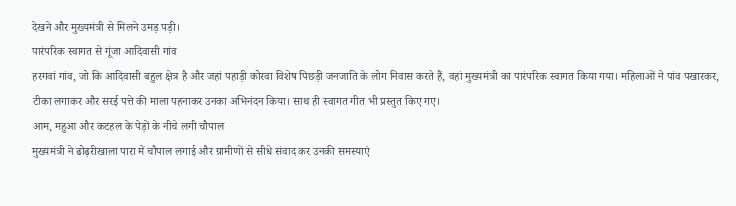देखने और मुख्यमंत्री से मिलने उमड़ पड़ी।
पारंपरिक स्वागत से गूंजा आदिवासी गांव
हरगवां गांव, जो कि आदिवासी बहुल क्षेत्र है और जहां पहाड़ी कोरवा विशेष पिछड़ी जनजाति के लोग निवास करते हैं, वहां मुख्यमंत्री का पारंपरिक स्वागत किया गया। महिलाओं ने पांव पखारकर, टीका लगाकर और सरई पत्ते की माला पहनाकर उनका अभिनंदन किया। साथ ही स्वागत गीत भी प्रस्तुत किए गए।
आम, महुआ और कटहल के पेड़ों के नीचे लगी चौपाल
मुख्यमंत्री ने ढोढ़रीखाला पारा में चौपाल लगाई और ग्रामीणों से सीधे संवाद कर उनकी समस्याएं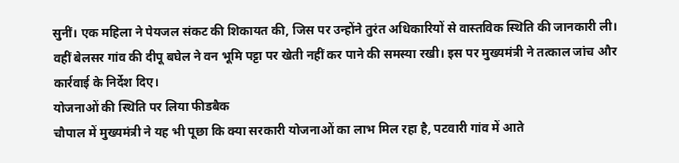सुनीं। एक महिला ने पेयजल संकट की शिकायत की, जिस पर उन्होंने तुरंत अधिकारियों से वास्तविक स्थिति की जानकारी ली। वहीं बेलसर गांव की दीपू बघेल ने वन भूमि पट्टा पर खेती नहीं कर पाने की समस्या रखी। इस पर मुख्यमंत्री ने तत्काल जांच और कार्रवाई के निर्देश दिए।
योजनाओं की स्थिति पर लिया फीडबैक
चौपाल में मुख्यमंत्री ने यह भी पूछा कि क्या सरकारी योजनाओं का लाभ मिल रहा है, पटवारी गांव में आते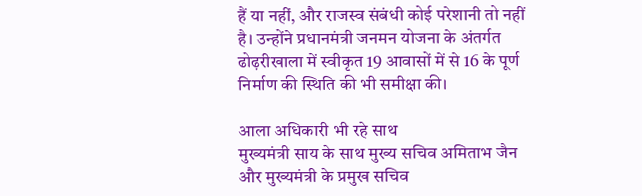हैं या नहीं, और राजस्व संबंधी कोई परेशानी तो नहीं है। उन्होंने प्रधानमंत्री जनमन योजना के अंतर्गत ढोढ़रीखाला में स्वीकृत 19 आवासों में से 16 के पूर्ण निर्माण की स्थिति की भी समीक्षा की।

आला अधिकारी भी रहे साथ
मुख्यमंत्री साय के साथ मुख्य सचिव अमिताभ जैन और मुख्यमंत्री के प्रमुख सचिव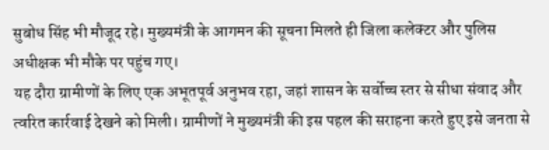सुबोध सिंह भी मौजूद रहे। मुख्यमंत्री के आगमन की सूचना मिलते ही जिला कलेक्टर और पुलिस अधीक्षक भी मौके पर पहुंच गए।
यह दौरा ग्रामीणों के लिए एक अभूतपूर्व अनुभव रहा, जहां शासन के सर्वोच्च स्तर से सीधा संवाद और त्वरित कार्रवाई देखने को मिली। ग्रामीणों ने मुख्यमंत्री की इस पहल की सराहना करते हुए इसे जनता से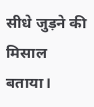सीधे जुड़ने की मिसाल बताया।